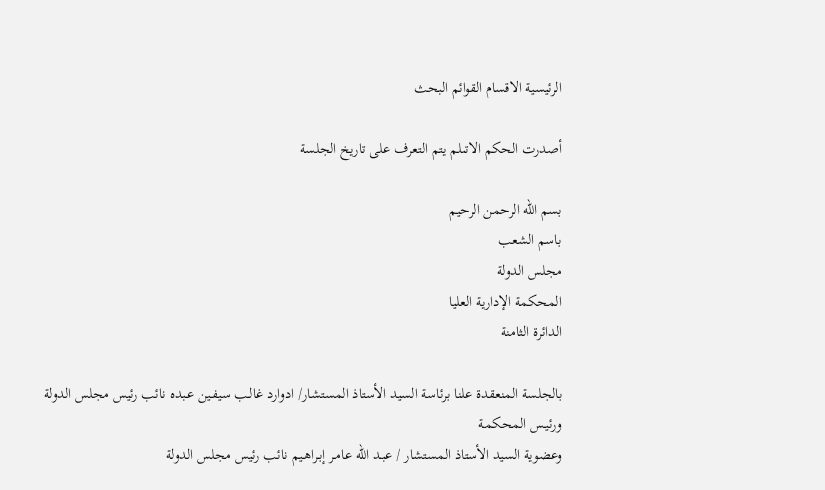الرئيسية الاقسام القوائم البحث

أصدرت الحكم الاتىلم يتم التعرف على تاريخ الجلسة

بسم الله الرحمن الرحيم
باسم الشعب
مجلس الدولة
المحكمة الإدارية العليا
الدائرة الثامنة

بالجلسة المنعقدة علنا برئاسة السيد الأستاذ المستشار/ ادوارد غالـب سيفـين عـبده نائب رئيس مجلس الدولة
ورئيـس المحكمـة
وعضوية السيد الأستاذ المستشار / عبـد الله عامـر إبـراهـيم نائب رئيس مجلس الدولة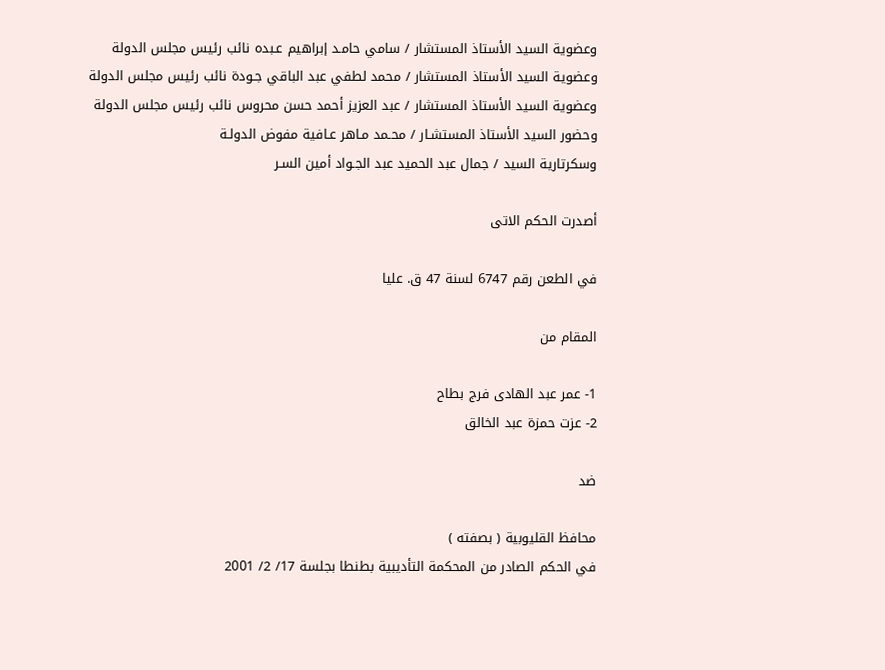وعضوية السيد الأستاذ المستشار / سامي حامـد إبراهيم عـبده نائب رئيس مجلس الدولة
وعضوية السيد الأستاذ المستشار / محمد لطفي عبد الباقي جـودة نائب رئيس مجلس الدولة
وعضوية السيد الأستاذ المستشار / عبد العزيز أحمد حسن محروس نائب رئيس مجلس الدولة
وحضور السيد الأستاذ المستشـار / محـمد مـاهر عـافية مفوض الدولـة
وسكرتارية السيد / جمال عبد الحميد عبد الجـواد أمين السـر

أصدرت الحكم الاتى

في الطعن رقم 6747 لسنة 47 ق. عليا

المقام من

1- عمر عبد الهادى فرج بطاح
2- عزت حمزة عبد الخالق

ضد

محافظ القليوبية ( بصفته )
في الحكم الصادر من المحكمة التأديبية بطنطا بجلسة 17/ 2/ 2001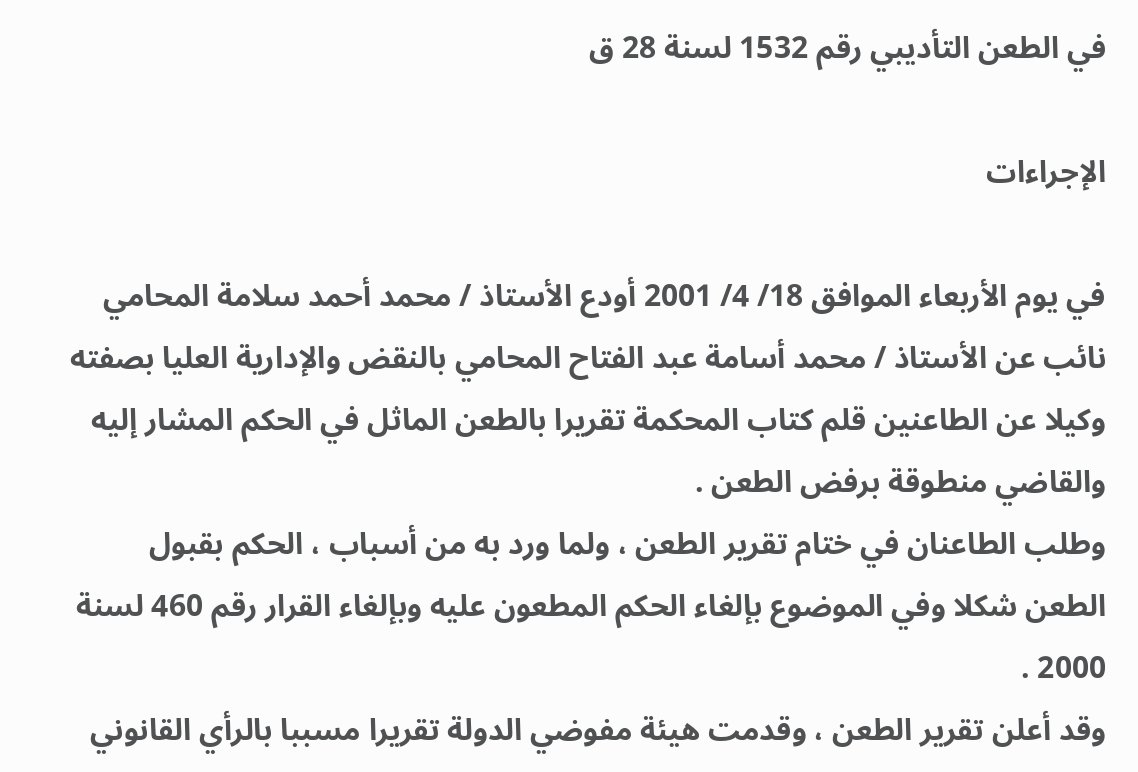في الطعن التأديبي رقم 1532 لسنة 28 ق

الإجراءات

في يوم الأربعاء الموافق 18/ 4/ 2001 أودع الأستاذ / محمد أحمد سلامة المحامي نائب عن الأستاذ / محمد أسامة عبد الفتاح المحامي بالنقض والإدارية العليا بصفته وكيلا عن الطاعنين قلم كتاب المحكمة تقريرا بالطعن الماثل في الحكم المشار إليه والقاضي منطوقة برفض الطعن .
وطلب الطاعنان في ختام تقرير الطعن ، ولما ورد به من أسباب ، الحكم بقبول الطعن شكلا وفي الموضوع بإلغاء الحكم المطعون عليه وبإلغاء القرار رقم 460 لسنة 2000 .
وقد أعلن تقرير الطعن ، وقدمت هيئة مفوضي الدولة تقريرا مسببا بالرأي القانوني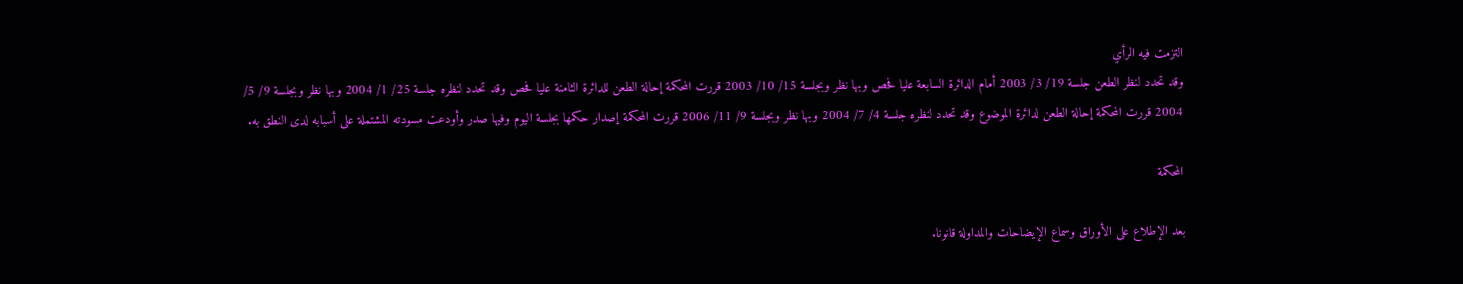التزمت فيه الرأي
وقد تحدد لنظر الطعن جلسة 19/ 3/ 2003 أمام الدائرة السابعة عليا فحص وبها نظر وبجلسة 15/ 10/ 2003 قررت المحكمة إحالة الطعن للدائرة الثامنة عليا فحص وقد تحدد لنظره جلسة 25/ 1/ 2004 وبها نظر وبجلسة 9/ 5/ 2004 قررت المحكمة إحالة الطعن لدائرة الموضوع وقد تحدد لنظره جلسة 4/ 7/ 2004 وبها نظر وبجلسة 9/ 11/ 2006 قررت المحكمة إصدار حكمها بجلسة اليوم وفيها صدر وأودعت مسودته المشتملة على أسبابه لدى النطق به.

المحكمة

بعد الإطلاع على الأوراق وسماع الإيضاحات والمداولة قانونا.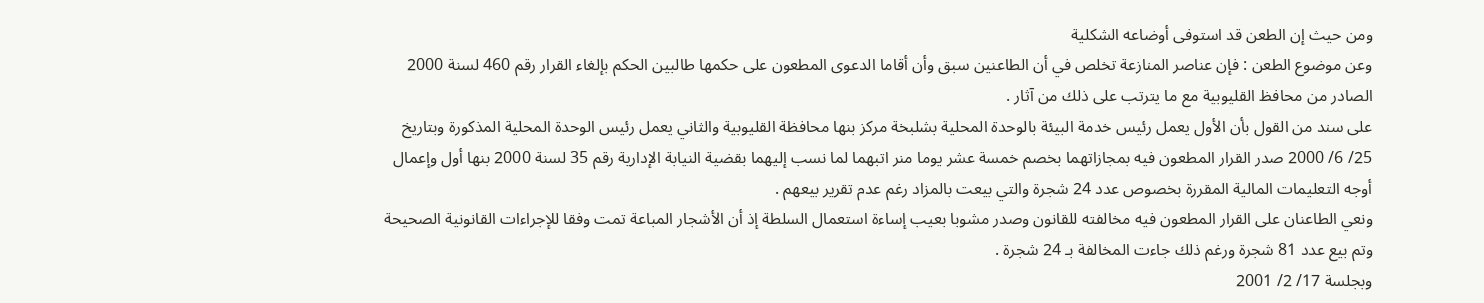ومن حيث إن الطعن قد استوفى أوضاعه الشكلية
وعن موضوع الطعن : فإن عناصر المنازعة تخلص في أن الطاعنين سبق وأن أقاما الدعوى المطعون على حكمها طالبين الحكم بإلغاء القرار رقم 460 لسنة 2000 الصادر من محافظ القليوبية مع ما يترتب على ذلك من آثار .
على سند من القول بأن الأول يعمل رئيس خدمة البيئة بالوحدة المحلية بشلبخة مركز بنها محافظة القليوبية والثاني يعمل رئيس الوحدة المحلية المذكورة وبتاريخ 25/ 6/ 2000 صدر القرار المطعون فيه بمجازاتهما بخصم خمسة عشر يوما منر اتبهما لما نسب إليهما بقضية النيابة الإدارية رقم 35 لسنة 2000 بنها أول وإعمال أوجه التعليمات المالية المقررة بخصوص عدد 24 شجرة والتي بيعت بالمزاد رغم عدم تقرير بيعهم .
ونعي الطاعنان على القرار المطعون فيه مخالفته للقانون وصدر مشوبا بعيب إساءة استعمال السلطة إذ أن الأشجار المباعة تمت وفقا للإجراءات القانونية الصحيحة وتم بيع عدد 81 شجرة ورغم ذلك جاءت المخالفة بـ 24 شجرة .
وبجلسة 17/ 2/ 2001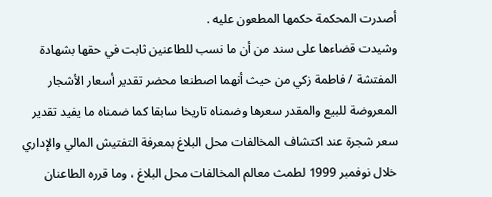أصدرت المحكمة حكمها المطعون عليه .
وشيدت قضاءها على سند من أن ما نسب للطاعنين ثابت في حقها بشهادة المفتشة / فاطمة زكي من حيث أنهما اصطنعا محضر تقدير أسعار الأشجار المعروضة للبيع والمقدر سعرها وضمناه تاريخا سابقا كما ضمناه ما يفيد تقدير سعر شجرة عند اكتشاف المخالفات محل البلاغ بمعرفة التفتيش المالي والإداري خلال نوفمبر 1999 لطمث معالم المخالفات محل البلاغ ، وما قرره الطاعنان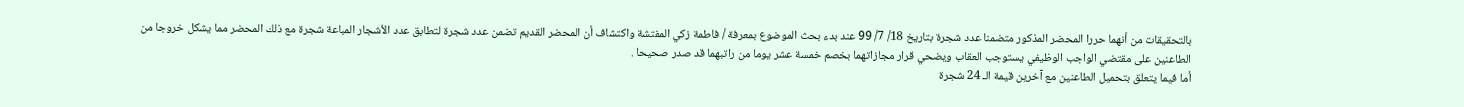بالتحقيقات من أنهما حررا المحضر المذكور متضمنا عدد شجرة بتاريخ 18/ 7/ 99 عند بدء بحث الموضوع بمعرفة / فاطمة زكي المفتشة واكتشاف أن المحضر القديم تضمن عدد شجرة لتطابق عدد الأشجار المباعة شجرة مع ذلك المحضر مما يشكل خروجا من الطاعنين على مقتضي الواجب الوظيفي يستوجب العقاب ويضحي قرار مجازاتهما بخصم خمسة عشر يوما من راتبهما قد صدر صحيحا .
أما فيما يتعلق بتحميل الطاعنين مع آخرين قيمة الـ 24 شجرة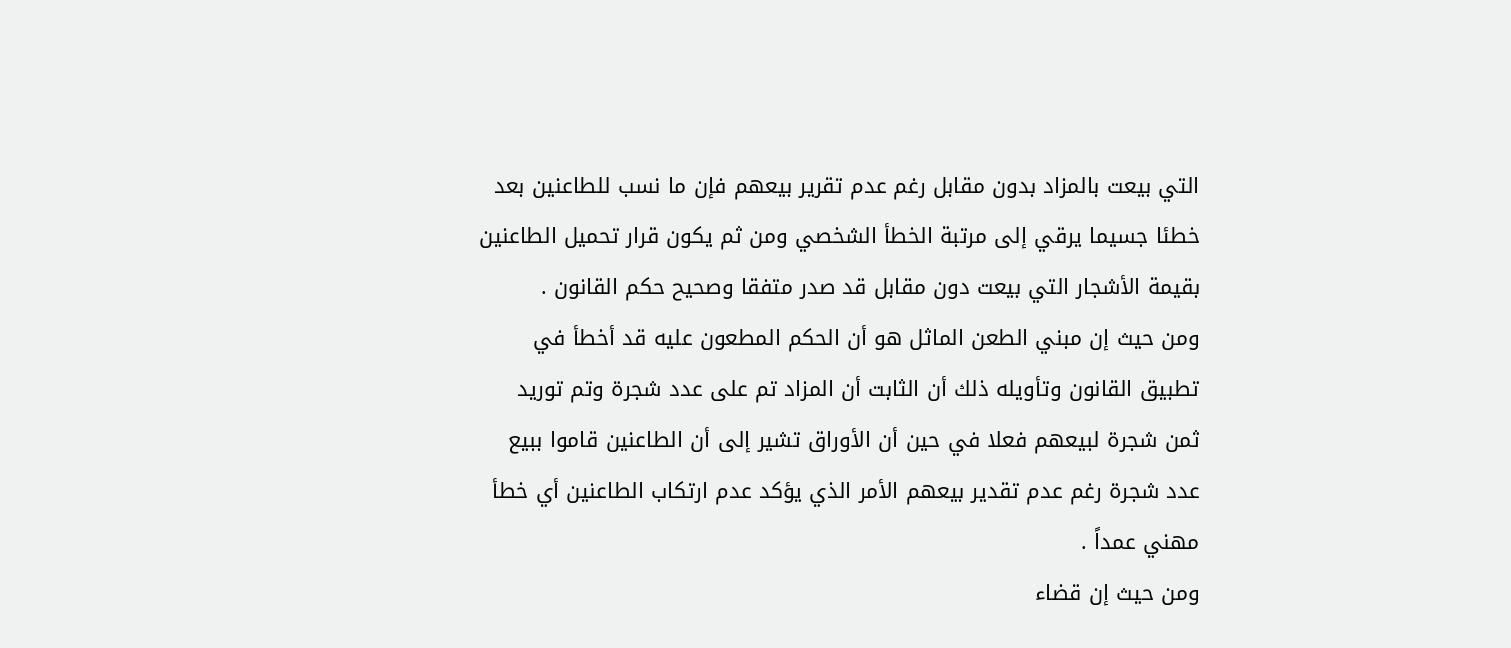التي بيعت بالمزاد بدون مقابل رغم عدم تقرير بيعهم فإن ما نسب للطاعنين بعد خطئا جسيما يرقي إلى مرتبة الخطأ الشخصي ومن ثم يكون قرار تحميل الطاعنين بقيمة الأشجار التي بيعت دون مقابل قد صدر متفقا وصحيح حكم القانون .
ومن حيث إن مبني الطعن الماثل هو أن الحكم المطعون عليه قد أخطأ في تطبيق القانون وتأويله ذلك أن الثابت أن المزاد تم على عدد شجرة وتم توريد ثمن شجرة لبيعهم فعلا في حين أن الأوراق تشير إلى أن الطاعنين قاموا ببيع عدد شجرة رغم عدم تقدير بيعهم الأمر الذي يؤكد عدم ارتكاب الطاعنين أي خطأ مهني عمداً .
ومن حيث إن قضاء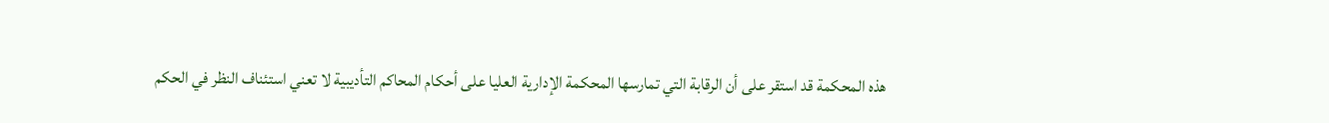هذه المحكمة قد استقر على أن الرقابة التي تمارسها المحكمة الإدارية العليا على أحكام المحاكم التأديبية لا تعني استئناف النظر في الحكم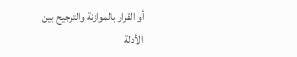أو القرار بالموازنة والترجيح بين الأدلة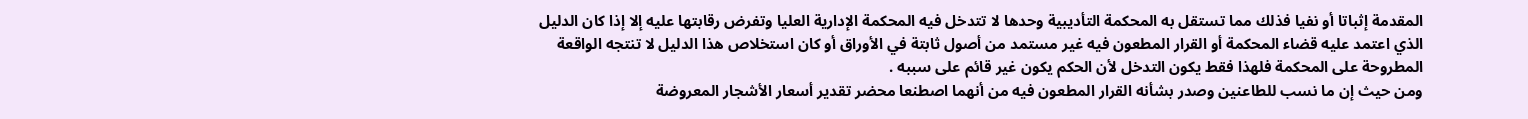المقدمة إثباتا أو نفيا فذلك مما تستقل به المحكمة التأديبية وحدها لا تتدخل فيه المحكمة الإدارية العليا وتفرض رقابتها عليه إلا إذا كان الدليل الذي اعتمد عليه قضاء المحكمة أو القرار المطعون فيه غير مستمد من أصول ثابتة في الأوراق أو كان استخلاص هذا الدليل لا تنتجه الواقعة المطروحة على المحكمة فلهذا فقط يكون التدخل لأن الحكم يكون غير قائم على سببه .
ومن حيث إن ما نسب للطاعنين وصدر بشأنه القرار المطعون فيه من أنهما اصطنعا محضر تقدير أسعار الأشجار المعروضة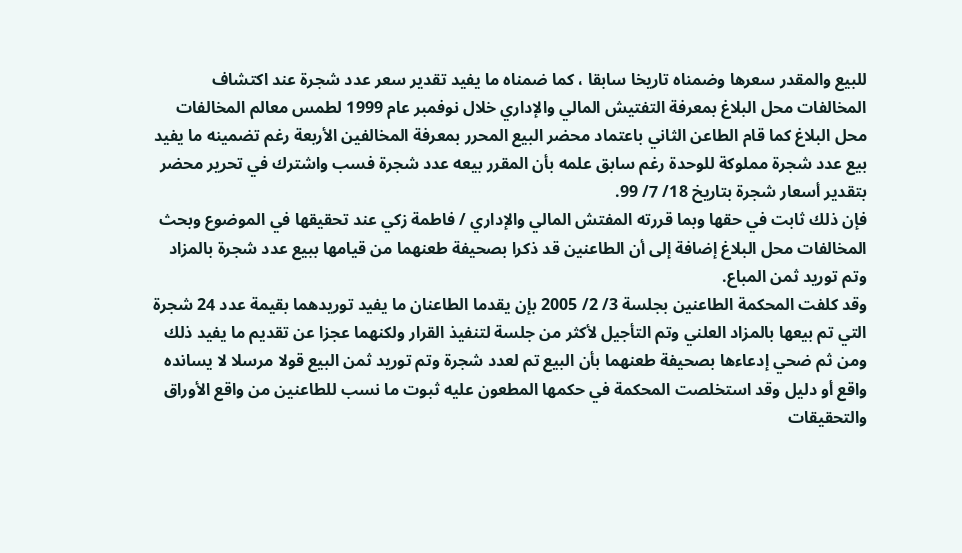للبيع والمقدر سعرها وضمناه تاريخا سابقا ، كما ضمناه ما يفيد تقدير سعر عدد شجرة عند اكتشاف المخالفات محل البلاغ بمعرفة التفتيش المالي والإداري خلال نوفمبر عام 1999 لطمس معالم المخالفات محل البلاغ كما قام الطاعن الثاني باعتماد محضر البيع المحرر بمعرفة المخالفين الأربعة رغم تضمينه ما يفيد بيع عدد شجرة مملوكة للوحدة رغم سابق علمه بأن المقرر بيعه عدد شجرة فسب واشترك في تحرير محضر بتقدير أسعار شجرة بتاريخ 18/ 7/ 99.
فإن ذلك ثابت في حقها وبما قررته المفتش المالي والإداري / فاطمة زكي عند تحقيقها في الموضوع وبحث المخالفات محل البلاغ إضافة إلى أن الطاعنين قد ذكرا بصحيفة طعنهما من قيامها ببيع عدد شجرة بالمزاد وتم توريد ثمن المباع.
وقد كلفت المحكمة الطاعنين بجلسة 3/ 2/ 2005 بإن يقدما الطاعنان ما يفيد توريدهما بقيمة عدد 24 شجرة التي تم بيعها بالمزاد العلني وتم التأجيل لأكثر من جلسة لتنفيذ القرار ولكنهما عجزا عن تقديم ما يفيد ذلك ومن ثم ضحي إدعاءها بصحيفة طعنهما بأن البيع تم لعدد شجرة وتم توريد ثمن البيع قولا مرسلا لا يسانده واقع أو دليل وقد استخلصت المحكمة في حكمها المطعون عليه ثبوت ما نسب للطاعنين من واقع الأوراق والتحقيقات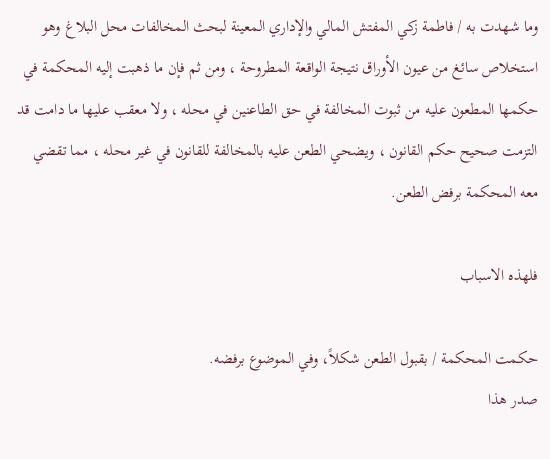وما شهدت به / فاطمة زكي المفتش المالي والإداري المعينة لبحث المخالفات محل البلاغ وهو استخلاص سائغ من عيون الأوراق نتيجة الواقعة المطروحة ، ومن ثم فإن ما ذهبت إليه المحكمة في حكمها المطعون عليه من ثبوت المخالفة في حق الطاعنين في محله ، ولا معقب عليها ما دامت قد التزمت صحيح حكم القانون ، ويضحي الطعن عليه بالمخالفة للقانون في غير محله ، مما تقضي معه المحكمة برفض الطعن.

فلهذه الاسباب

حكمت المحكمة / بقبول الطعن شكلاً، وفي الموضوع برفضه.
صدر هذا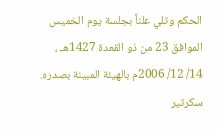الحكم وتلي علناً بجلسة يوم الخميس الموافق 23 من ذو القعدة 1427هـ ، 14/ 12/ 2006م بالهيئة المبينة بصدره. سكرتير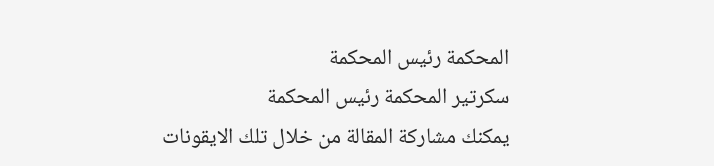المحكمة رئيس المحكمة
سكرتير المحكمة رئيس المحكمة
يمكنك مشاركة المقالة من خلال تلك الايقونات